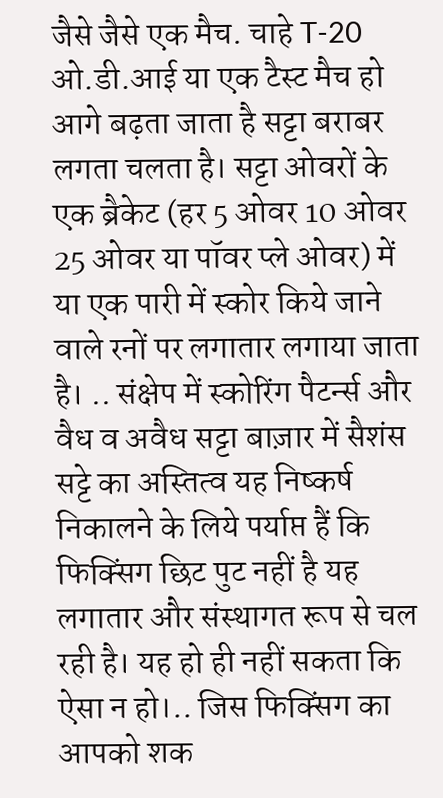जैसे जैसे एक मैच. चाहे T-20 ओ.डी.आई या एक टैस्ट मैच हो आगे बढ़ता जाता है सट्टा बराबर लगता चलता है। सट्टा ओवरों के एक ब्रैकेट (हर 5 ओवर 10 ओवर 25 ओवर या पॉवर प्ले ओवर) में या एक पारी में स्कोर किये जाने वाले रनों पर लगातार लगाया जाता है। .. संक्षेप में स्कोरिंग पैटर्न्स और वैध व अवैध सट्टा बाज़ार में सैशंस सट्टे का अस्तित्व यह निष्कर्ष निकालने के लिये पर्याप्त हैं कि फिक्सिंग छिट पुट नहीं है यह लगातार और संस्थागत रूप से चल रही है। यह हो ही नहीं सकता कि ऐसा न हो।.. जिस फिक्सिंग का आपको शक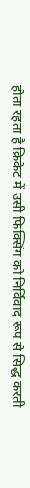होता रहता है क्रिकेट में उसी फिक्सिंग को निर्विवाद रूप से सिद्ध करती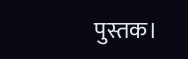पुस्तक।